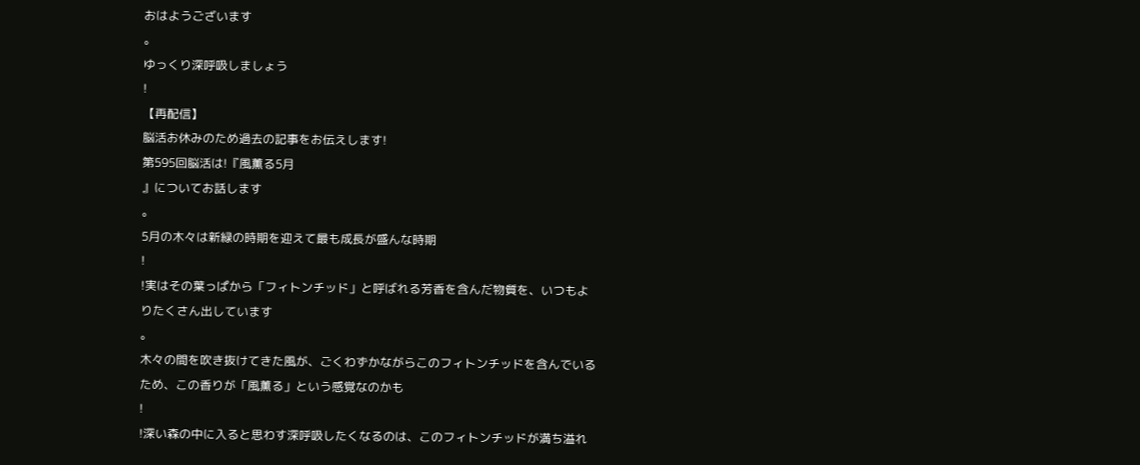おはようございます
。
ゆっくり深呼吸しましょう
!
【再配信】
脳活お休みのため過去の記事をお伝えします!
第595回脳活は!『風薫る5月
』についてお話します
。
5月の木々は新緑の時期を迎えて最も成長が盛んな時期
!
!実はその葉っぱから「フィトンチッド」と呼ばれる芳香を含んだ物質を、いつもよりたくさん出しています
。
木々の間を吹き抜けてきた風が、ごくわずかながらこのフィトンチッドを含んでいるため、この香りが「風薫る」という感覚なのかも
!
!深い森の中に入ると思わす深呼吸したくなるのは、このフィトンチッドが満ち溢れ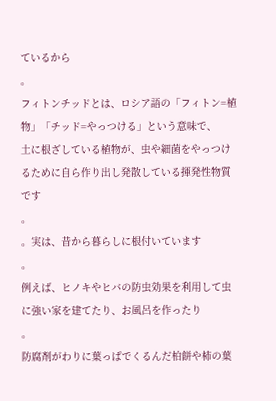ているから
。
フィトンチッドとは、ロシア語の「フィトン=植物」「チッド=やっつける」という意味で、
土に根ざしている植物が、虫や細菌をやっつけるために自ら作り出し発散している揮発性物質です
。
。実は、昔から暮らしに根付いています
。
例えば、ヒノキやヒバの防虫効果を利用して虫に強い家を建てたり、お風呂を作ったり
。
防腐剤がわりに葉っぱでくるんだ柏餅や柿の葉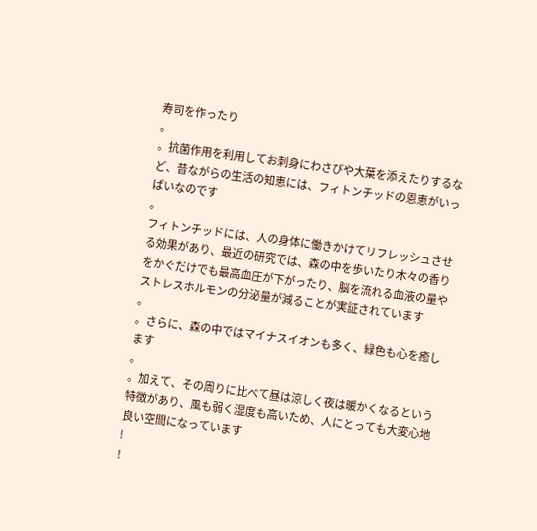寿司を作ったり
。
。抗菌作用を利用してお刺身にわさびや大葉を添えたりするなど、昔ながらの生活の知恵には、フィトンチッドの恩恵がいっぱいなのです
。
フィトンチッドには、人の身体に働きかけてリフレッシュさせる効果があり、最近の研究では、森の中を歩いたり木々の香りをかぐだけでも最高血圧が下がったり、脳を流れる血液の量やストレスホルモンの分泌量が減ることが実証されています
。
。さらに、森の中ではマイナスイオンも多く、緑色も心を癒します
。
。加えて、その周りに比べて昼は涼しく夜は暖かくなるという特徴があり、風も弱く湿度も高いため、人にとっても大変心地良い空間になっています
!
!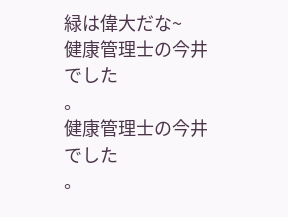緑は偉大だな~
健康管理士の今井でした
。
健康管理士の今井でした
。